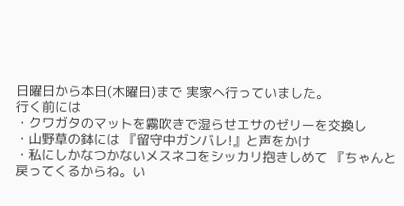日曜日から本日(木曜日)まで 実家へ行っていました。
行く前には
・クワガタのマットを霧吹きで湿らせエサのゼリーを交換し
・山野草の鉢には 『留守中ガンバレ!』と声をかけ
・私にしかなつかないメスネコをシッカリ抱きしめて 『ちゃんと戻ってくるからね。い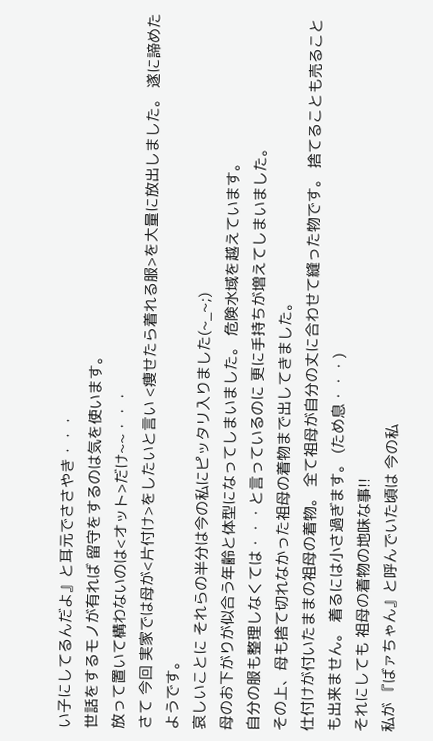い子にしてるんだよ』と耳元でささやき・・・
世話をするモノが有れば 留守をするのは気を使います。
放って置いて構わないのは<オット>だけ~~・・・
さて 今回 実家では母が<片付け>をしたいと言い <痩せたら着れる服>を大量に放出しました。 遂に諦めたようです。
哀しいことに それらの半分は今の私にピッタリ入りました(~_~;)
母のお下がりが似合う年齢と体型になってしまいました。 危険水域を越えています。
自分の服も整理しなくては・・・と言っているのに 更に手持ちが増えてしまいました。
その上、母も捨て切れなかった祖母の着物まで出してきました。
仕付けが付いたままの祖母の着物。 全て祖母が自分の丈に合わせて縫った物です。 捨てることも売ることも出来ません。 着るには小さ過ぎます。 (ため息・・・)
それにしても 祖母の着物の地味な事!!
私が 『ばァちゃん』と呼んでいた頃は 今の私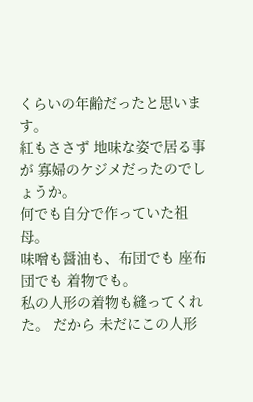くらいの年齢だったと思います。
紅もささず 地味な姿で居る事が 寡婦のケジメだったのでしょうか。
何でも自分で作っていた祖母。
味噌も醤油も、布団でも 座布団でも 着物でも。
私の人形の着物も縫ってくれた。 だから 未だにこの人形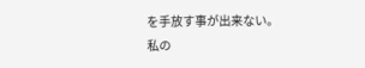を手放す事が出来ない。
私の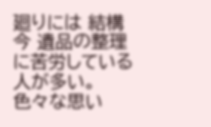廻りには 結構 今 遺品の整理に苦労している人が多い。
色々な思い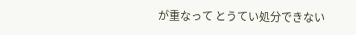が重なって とうてい処分できない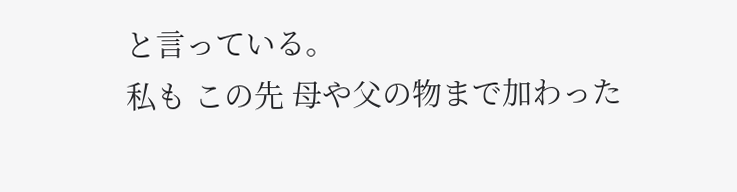と言っている。
私も この先 母や父の物まで加わった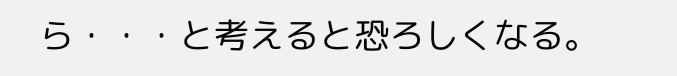ら・・・と考えると恐ろしくなる。